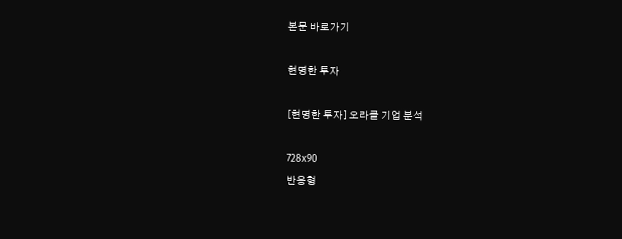본문 바로가기

현명한 투자

[현명한 투자] 오라클 기업 분석

728x90
반응형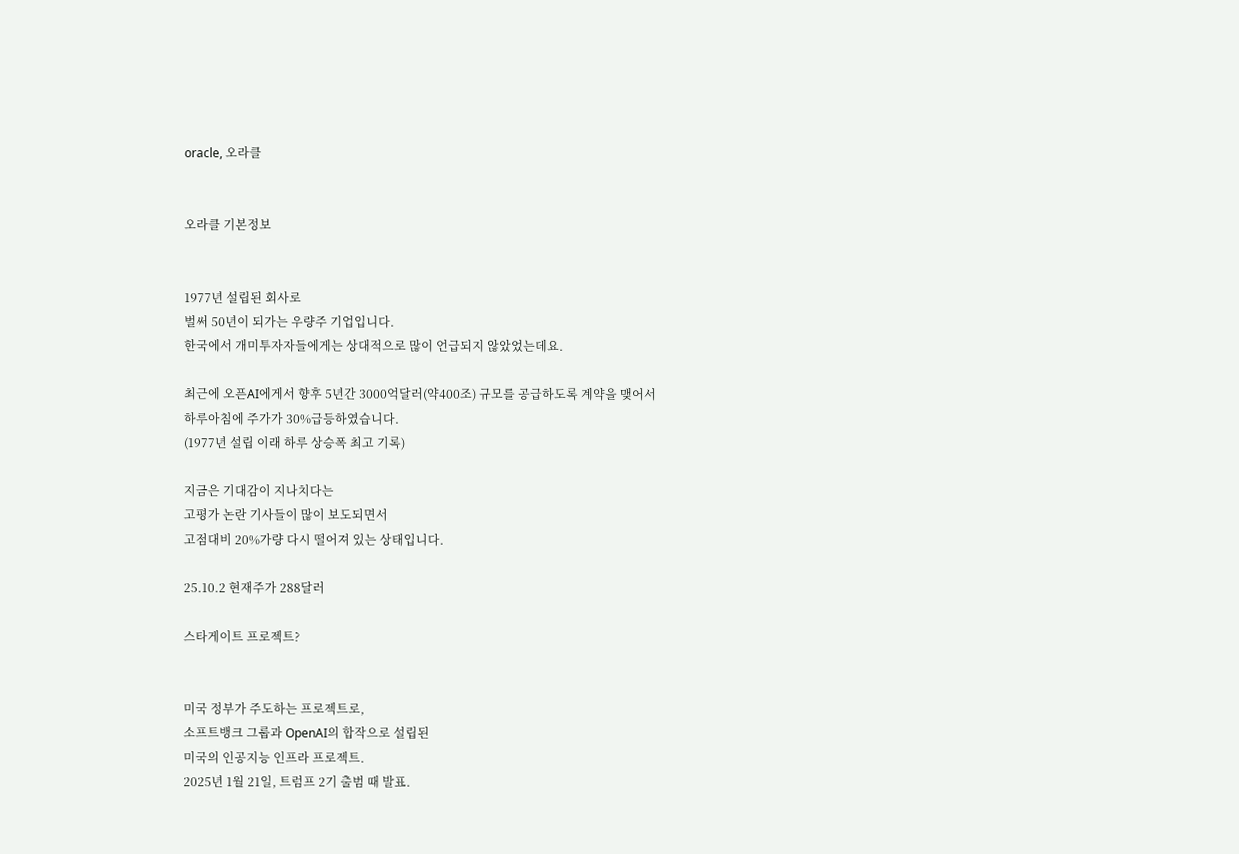oracle, 오라클


오라클 기본정보


1977년 설립된 회사로
벌써 50년이 되가는 우량주 기업입니다.
한국에서 개미투자자들에게는 상대적으로 많이 언급되지 않았었는데요.

최근에 오픈AI에게서 향후 5년간 3000억달러(약400조) 규모를 공급하도록 계약을 맺어서
하루아침에 주가가 30%급등하였습니다.
(1977년 설립 이래 하루 상승폭 최고 기록)

지금은 기대감이 지나치다는
고평가 논란 기사들이 많이 보도되면서
고점대비 20%가량 다시 떨어져 있는 상태입니다.

25.10.2 현재주가 288달러

스타게이트 프로젝트?


미국 정부가 주도하는 프로젝트로,
소프트뱅크 그룹과 OpenAI의 합작으로 설립된
미국의 인공지능 인프라 프로젝트.
2025년 1월 21일, 트럼프 2기 출범 때 발표.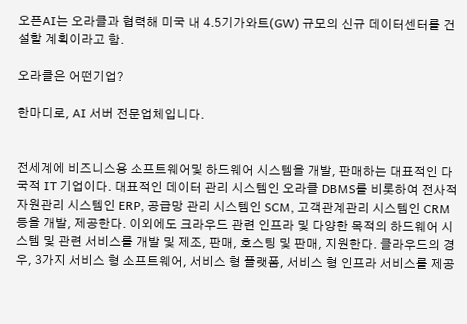오픈AI는 오라클과 협력해 미국 내 4.5기가와트(GW) 규모의 신규 데이터센터를 건설할 계획이라고 함.

오라클은 어떤기업?

한마디로, AI 서버 전문업체입니다.


전세계에 비즈니스용 소프트웨어및 하드웨어 시스템을 개발, 판매하는 대표적인 다국적 IT 기업이다. 대표적인 데이터 관리 시스템인 오라클 DBMS를 비롯하여 전사적 자원관리 시스템인 ERP, 공급망 관리 시스템인 SCM, 고객관계관리 시스템인 CRM 등을 개발, 제공한다. 이외에도 크라우드 관련 인프라 및 다양한 목적의 하드웨어 시스템 및 관련 서비스를 개발 및 제조, 판매, 호스팅 및 판매, 지원한다. 클라우드의 경우, 3가지 서비스 형 소프트웨어, 서비스 형 플랫폼, 서비스 형 인프라 서비스를 제공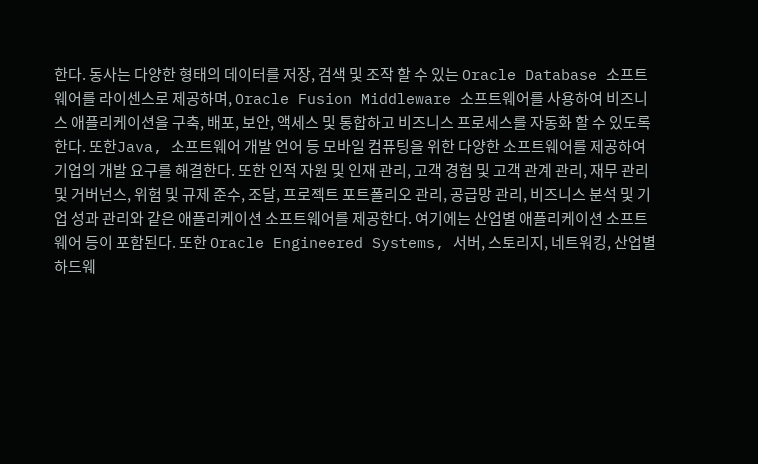한다. 동사는 다양한 형태의 데이터를 저장, 검색 및 조작 할 수 있는 Oracle Database 소프트웨어를 라이센스로 제공하며, Oracle Fusion Middleware 소프트웨어를 사용하여 비즈니스 애플리케이션을 구축, 배포, 보안, 액세스 및 통합하고 비즈니스 프로세스를 자동화 할 수 있도록 한다. 또한Java, 소프트웨어 개발 언어 등 모바일 컴퓨팅을 위한 다양한 소프트웨어를 제공하여 기업의 개발 요구를 해결한다. 또한 인적 자원 및 인재 관리, 고객 경험 및 고객 관계 관리, 재무 관리 및 거버넌스, 위험 및 규제 준수, 조달, 프로젝트 포트폴리오 관리, 공급망 관리, 비즈니스 분석 및 기업 성과 관리와 같은 애플리케이션 소프트웨어를 제공한다. 여기에는 산업별 애플리케이션 소프트웨어 등이 포함된다. 또한 Oracle Engineered Systems, 서버, 스토리지, 네트워킹, 산업별 하드웨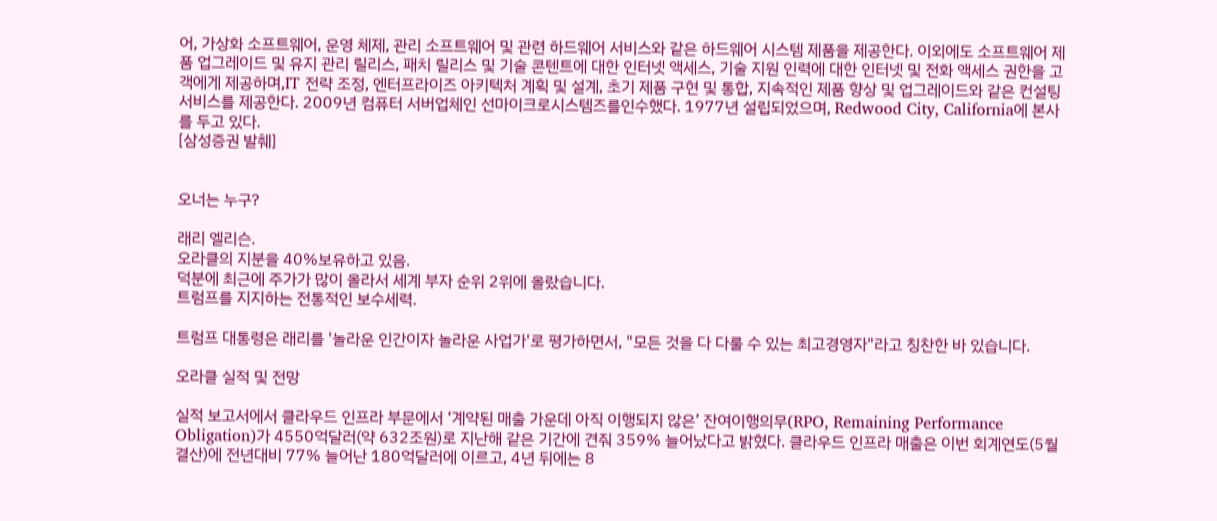어, 가상화 소프트웨어, 운영 체제, 관리 소프트웨어 및 관련 하드웨어 서비스와 같은 하드웨어 시스템 제품을 제공한다. 이외에도 소프트웨어 제품 업그레이드 및 유지 관리 릴리스, 패치 릴리스 및 기술 콘텐트에 대한 인터넷 액세스, 기술 지원 인력에 대한 인터넷 및 전화 액세스 권한을 고객에게 제공하며,IT 전략 조정, 엔터프라이즈 아키텍처 계획 및 설계, 초기 제품 구현 및 통합, 지속적인 제품 향상 및 업그레이드와 같은 컨설팅 서비스를 제공한다. 2009년 컴퓨터 서버업체인 선마이크로시스템즈를인수했다. 1977년 설립되었으며, Redwood City, California에 본사를 두고 있다.
[삼성증권 발췌]


오너는 누구?

래리 엘리슨.
오라클의 지분을 40%보유하고 있음.
덕분에 최근에 주가가 많이 올라서 세계 부자 순위 2위에 올랐습니다.
트럼프를 지지하는 전통적인 보수세력.

트럼프 대통령은 래리를 '놀라운 인간이자 놀라운 사업가'로 평가하면서, "모든 것을 다 다룰 수 있는 최고경영자"라고 칭찬한 바 있습니다.

오라클 실적 및 전망

실적 보고서에서 클라우드 인프라 부문에서 ‘계약된 매출 가운데 아직 이행되지 않은’ 잔여이행의무(RPO, Remaining Performance Obligation)가 4550억달러(약 632조원)로 지난해 같은 기간에 견줘 359% 늘어났다고 밝혔다. 클라우드 인프라 매출은 이번 회계연도(5월 결산)에 전년대비 77% 늘어난 180억달러에 이르고, 4년 뒤에는 8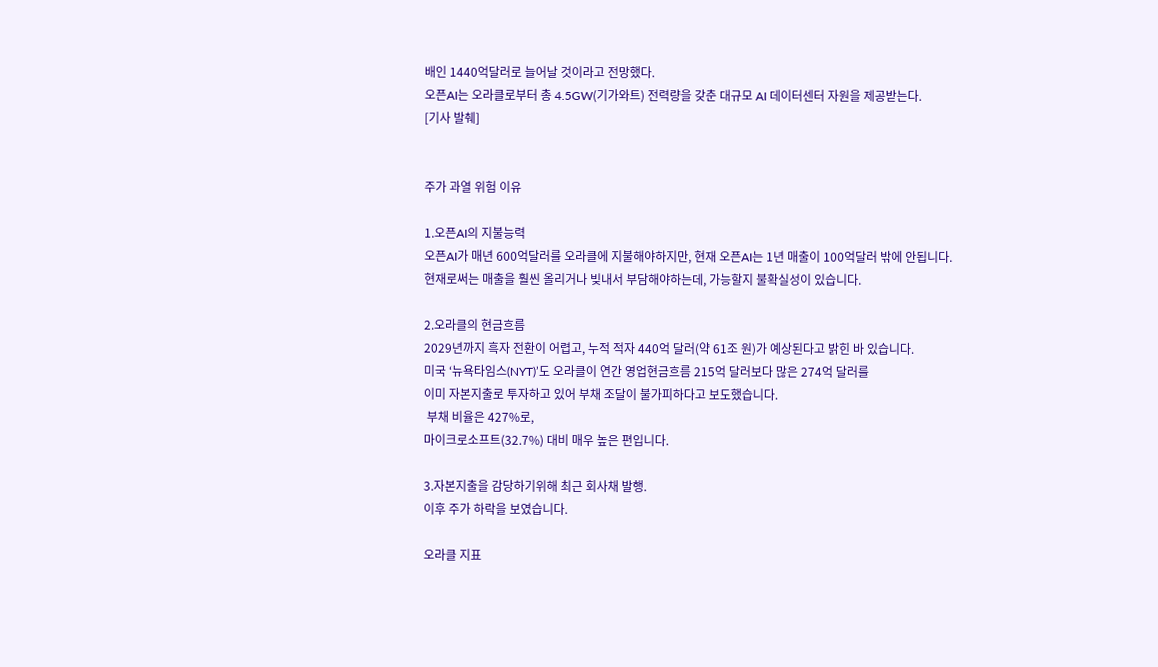배인 1440억달러로 늘어날 것이라고 전망했다.
오픈AI는 오라클로부터 총 4.5GW(기가와트) 전력량을 갖춘 대규모 AI 데이터센터 자원을 제공받는다.
[기사 발췌]


주가 과열 위험 이유

1.오픈AI의 지불능력
오픈AI가 매년 600억달러를 오라클에 지불해야하지만, 현재 오픈AI는 1년 매출이 100억달러 밖에 안됩니다.
현재로써는 매출을 훨씬 올리거나 빚내서 부담해야하는데, 가능할지 불확실성이 있습니다.

2.오라클의 현금흐름
2029년까지 흑자 전환이 어렵고, 누적 적자 440억 달러(약 61조 원)가 예상된다고 밝힌 바 있습니다.
미국 ‘뉴욕타임스(NYT)’도 오라클이 연간 영업현금흐름 215억 달러보다 많은 274억 달러를
이미 자본지출로 투자하고 있어 부채 조달이 불가피하다고 보도했습니다.
 부채 비율은 427%로,
마이크로소프트(32.7%) 대비 매우 높은 편입니다.

3.자본지출을 감당하기위해 최근 회사채 발행.
이후 주가 하락을 보였습니다.

오라클 지표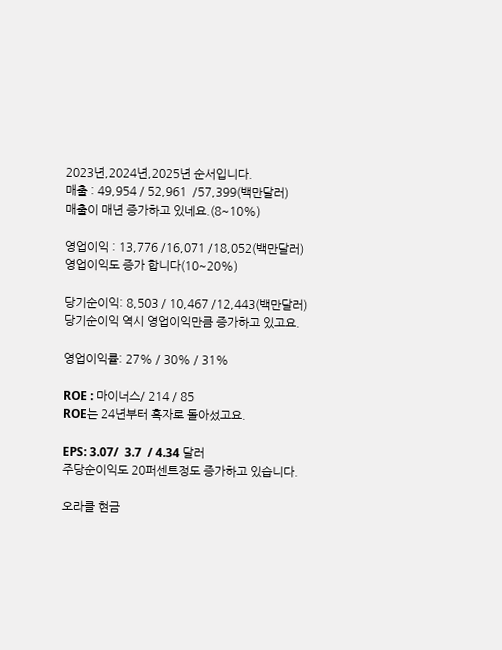2023년,2024년,2025년 순서입니다.
매출 : 49,954 / 52,961  /57,399(백만달러)
매출이 매년 증가하고 있네요.(8~10%)

영업이익 : 13,776 /16,071 /18,052(백만달러)
영업이익도 증가 합니다(10~20%)

당기순이익: 8,503 / 10,467 /12,443(백만달러)
당기순이익 역시 영업이익만큼 증가하고 있고요.

영업이익률: 27% / 30% / 31%

ROE : 마이너스/ 214 / 85
ROE는 24년부터 흑자로 돌아섰고요.

EPS: 3.07/  3.7  / 4.34 달러
주당순이익도 20퍼센트정도 증가하고 있습니다.

오라클 현금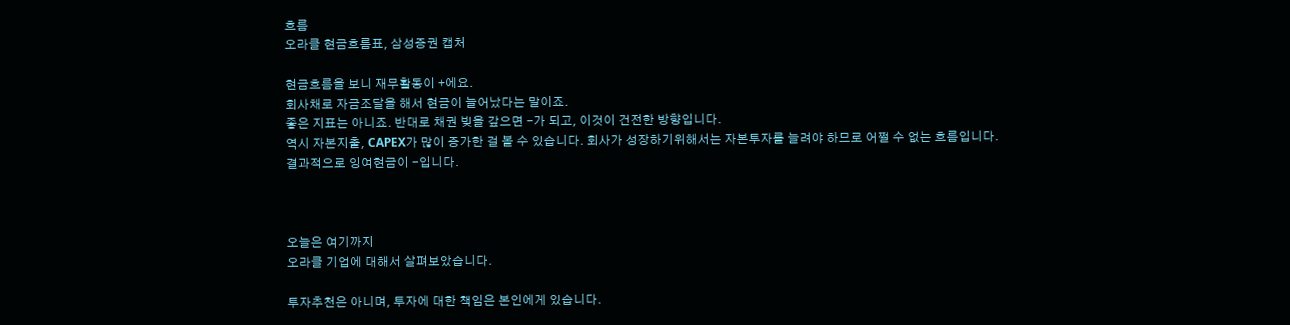흐름
오라클 현금흐름표, 삼성증권 캡처

현금흐름을 보니 재무활동이 +에요.
회사채로 자금조달을 해서 현금이 늘어났다는 말이죠.
좋은 지표는 아니죠. 반대로 채권 빚을 갚으면 -가 되고, 이것이 건전한 방향입니다.
역시 자본지출, CAPEX가 많이 증가한 걸 볼 수 있습니다. 회사가 성장하기위해서는 자본투자를 늘려야 하므로 어쩔 수 없는 흐름입니다.
결과적으로 잉여현금이 -입니다.



오늘은 여기까지
오라클 기업에 대해서 살펴보았습니다.

투자추천은 아니며, 투자에 대한 책임은 본인에게 있습니다.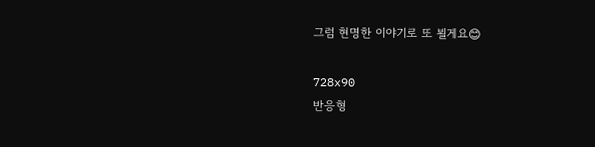그럼 현명한 이야기로 또 뵐게요😊

728x90
반응형